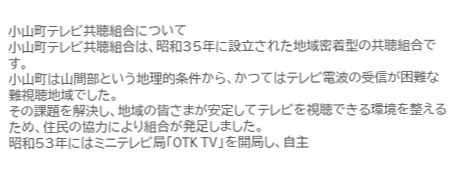小山町テレビ共聴組合について
小山町テレビ共聴組合は、昭和35年に設立された地域密着型の共聴組合です。
小山町は山間部という地理的条件から、かつてはテレビ電波の受信が困難な難視聴地域でした。
その課題を解決し、地域の皆さまが安定してテレビを視聴できる環境を整えるため、住民の協力により組合が発足しました。
昭和53年にはミニテレビ局「OTK TV」を開局し、自主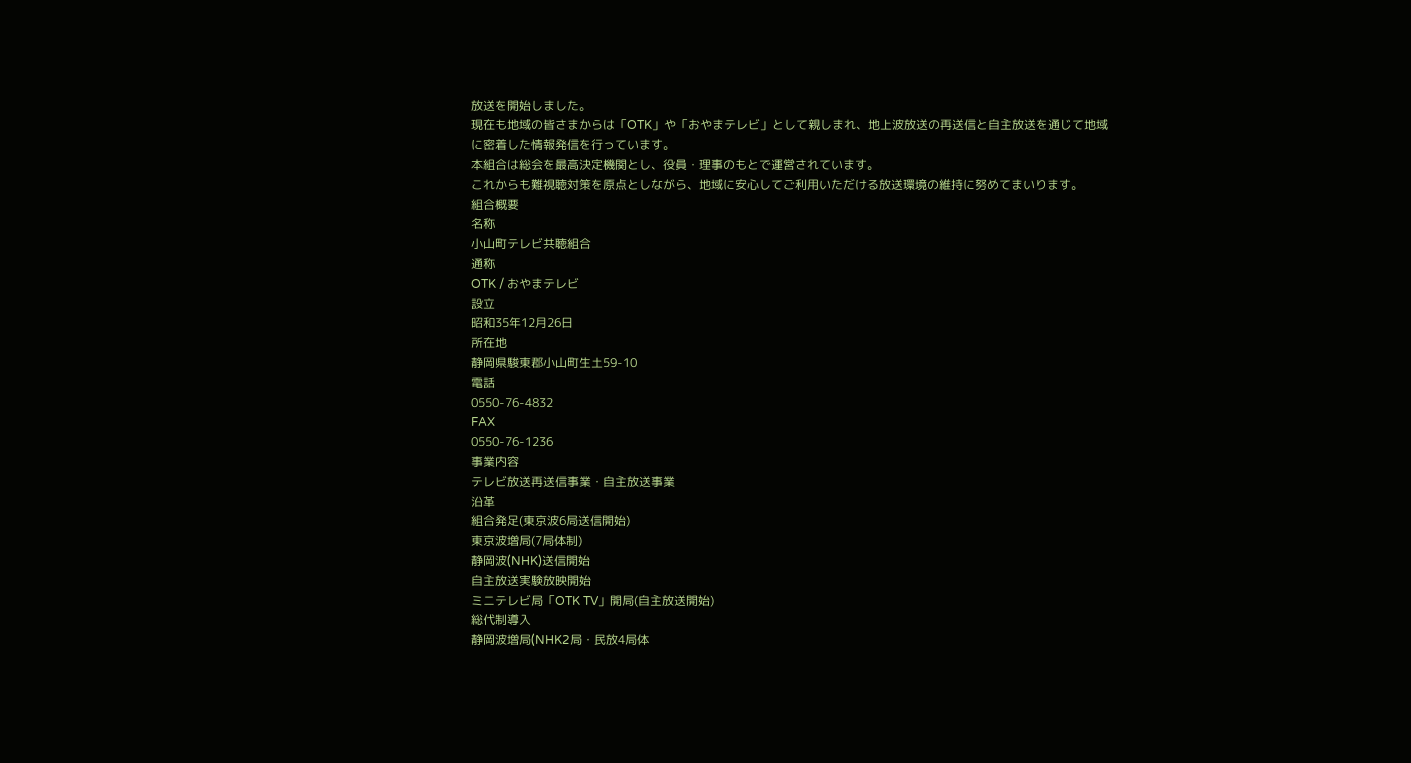放送を開始しました。
現在も地域の皆さまからは「OTK」や「おやまテレビ」として親しまれ、地上波放送の再送信と自主放送を通じて地域に密着した情報発信を行っています。
本組合は総会を最高決定機関とし、役員・理事のもとで運営されています。
これからも難視聴対策を原点としながら、地域に安心してご利用いただける放送環境の維持に努めてまいります。
組合概要
名称
小山町テレビ共聴組合
通称
OTK / おやまテレビ
設立
昭和35年12月26日
所在地
静岡県駿東郡小山町生土59-10
電話
0550-76-4832
FAX
0550-76-1236
事業内容
テレビ放送再送信事業・自主放送事業
沿革
組合発足(東京波6局送信開始)
東京波増局(7局体制)
静岡波(NHK)送信開始
自主放送実験放映開始
ミニテレビ局「OTK TV」開局(自主放送開始)
総代制導入
静岡波増局(NHK2局・民放4局体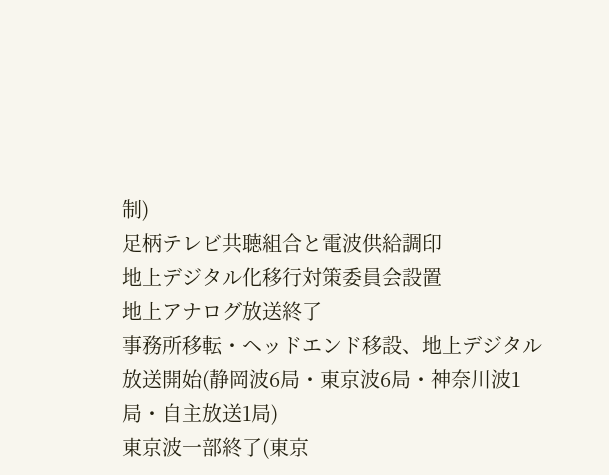制)
足柄テレビ共聴組合と電波供給調印
地上デジタル化移行対策委員会設置
地上アナログ放送終了
事務所移転・ヘッドエンド移設、地上デジタル放送開始(静岡波6局・東京波6局・神奈川波1局・自主放送1局)
東京波一部終了(東京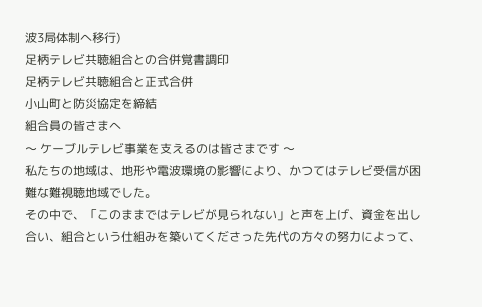波3局体制へ移行)
足柄テレビ共聴組合との合併覚書調印
足柄テレビ共聴組合と正式合併
小山町と防災協定を締結
組合員の皆さまへ
〜 ケーブルテレビ事業を支えるのは皆さまです 〜
私たちの地域は、地形や電波環境の影響により、かつてはテレビ受信が困難な難視聴地域でした。
その中で、「このままではテレビが見られない」と声を上げ、資金を出し合い、組合という仕組みを築いてくださった先代の方々の努力によって、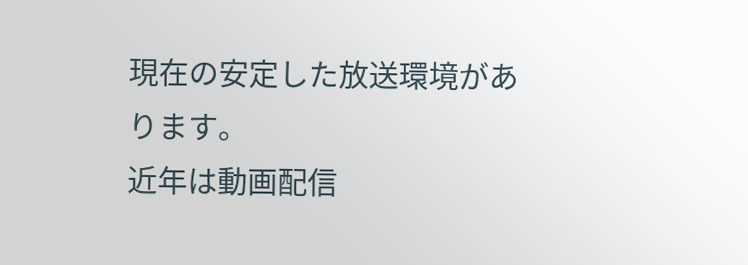現在の安定した放送環境があります。
近年は動画配信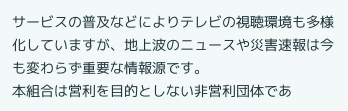サービスの普及などによりテレビの視聴環境も多様化していますが、地上波のニュースや災害速報は今も変わらず重要な情報源です。
本組合は営利を目的としない非営利団体であ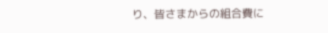り、皆さまからの組合費に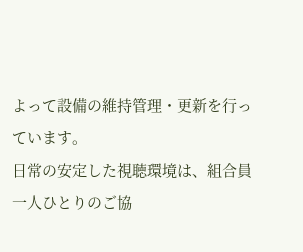よって設備の維持管理・更新を行っています。
日常の安定した視聴環境は、組合員一人ひとりのご協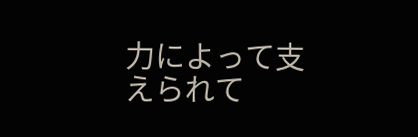力によって支えられて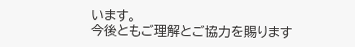います。
今後ともご理解とご協力を賜ります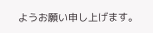ようお願い申し上げます。